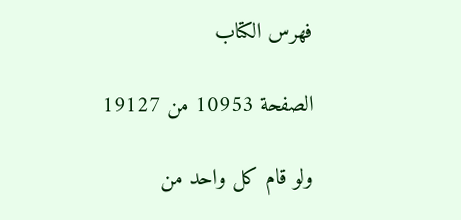فهرس الكتاب

الصفحة 10953 من 19127

ولو قام كل واحد من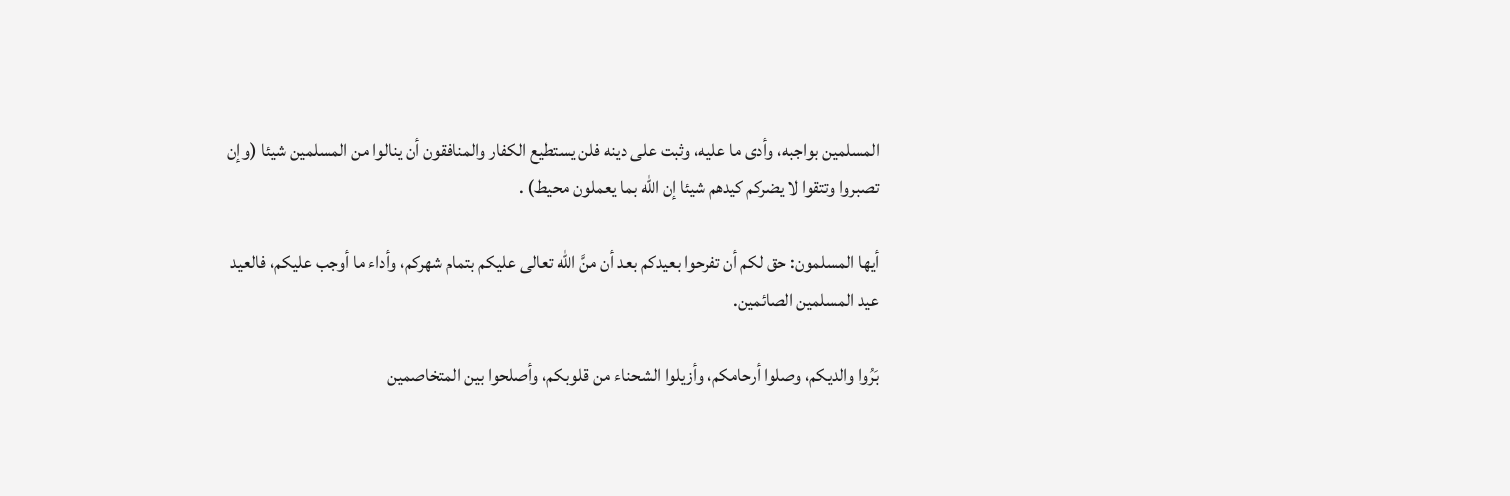المسلمين بواجبه، وأدى ما عليه، وثبت على دينه فلن يستطيع الكفار والمنافقون أن ينالوا من المسلمين شيئا (وإن تصبروا وتتقوا لا يضركم كيدهم شيئا إن الله بما يعملون محيط) .

أيها المسلمون: حق لكم أن تفرحوا بعيدكم بعد أن منَّ الله تعالى عليكم بتمام شهركم، وأداء ما أوجب عليكم، فالعيد عيد المسلمين الصائمين.

بَرُوا والديكم، وصلوا أرحامكم، وأزيلوا الشحناء من قلوبكم، وأصلحوا بين المتخاصمين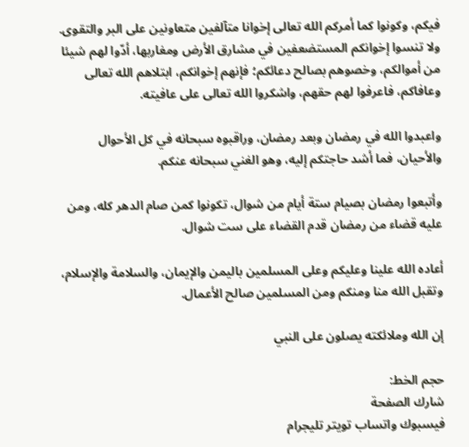فيكم، وكونوا كما أمركم الله تعالى إخوانا متآلفين متعاونين على البر والتقوى. ولا تنسوا إخوانكم المستضعفين في مشارق الأرض ومغاربها، أدّوا لهم شيئا من أموالكم، وخصوهم بصالح دعائكم؛ فإنهم إخوانكم، ابتلاهم الله تعالى وعافاكم، فاعرفوا لهم حقهم، واشكروا الله تعالى على عافيته.

واعبدوا الله في رمضان وبعد رمضان، وراقبوه سبحانه في كل الأحوال والأحيان، فما أشد حاجتكم إليه، وهو الغني سبحانه عنكم.

وأتبعوا رمضان بصيام ستة أيام من شوال، تكونوا كمن صام الدهر كله، ومن عليه قضاء من رمضان قدم القضاء على ست شوال.

أعاده الله علينا وعليكم وعلى المسلمين باليمن والإيمان، والسلامة والإسلام، وتقبل الله منا ومنكم ومن المسلمين صالح الأعمال.

إن الله وملائكته يصلون على النبي

حجم الخط:
شارك الصفحة
فيسبوك واتساب تويتر تليجرام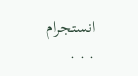انستجرام
. . .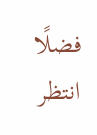فضلًا انتظر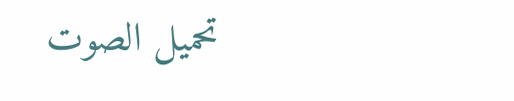تحميل الصوت